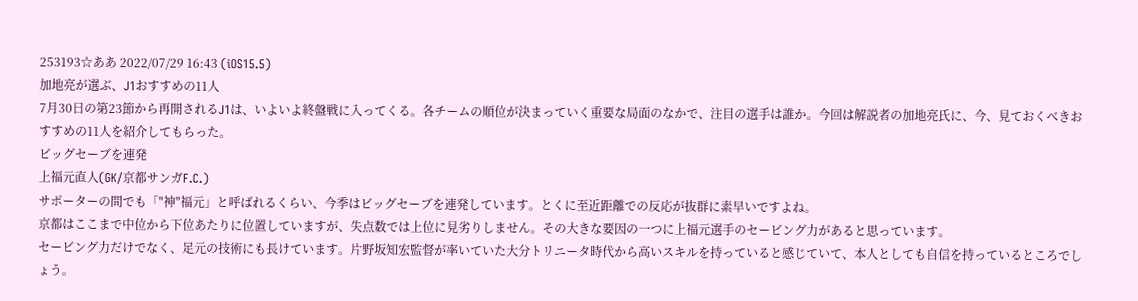253193☆ああ 2022/07/29 16:43 (iOS15.5)
加地亮が選ぶ、J1おすすめの11人
7月30日の第23節から再開されるJ1は、いよいよ終盤戦に入ってくる。各チームの順位が決まっていく重要な局面のなかで、注目の選手は誰か。今回は解説者の加地亮氏に、今、見ておくべきおすすめの11人を紹介してもらった。
ビッグセーブを連発
上福元直人(GK/京都サンガF.C.)
サポーターの間でも「"神"福元」と呼ばれるくらい、今季はビッグセーブを連発しています。とくに至近距離での反応が抜群に素早いですよね。
京都はここまで中位から下位あたりに位置していますが、失点数では上位に見劣りしません。その大きな要因の一つに上福元選手のセービング力があると思っています。
セービング力だけでなく、足元の技術にも長けています。片野坂知宏監督が率いていた大分トリニータ時代から高いスキルを持っていると感じていて、本人としても自信を持っているところでしょう。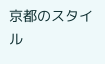京都のスタイル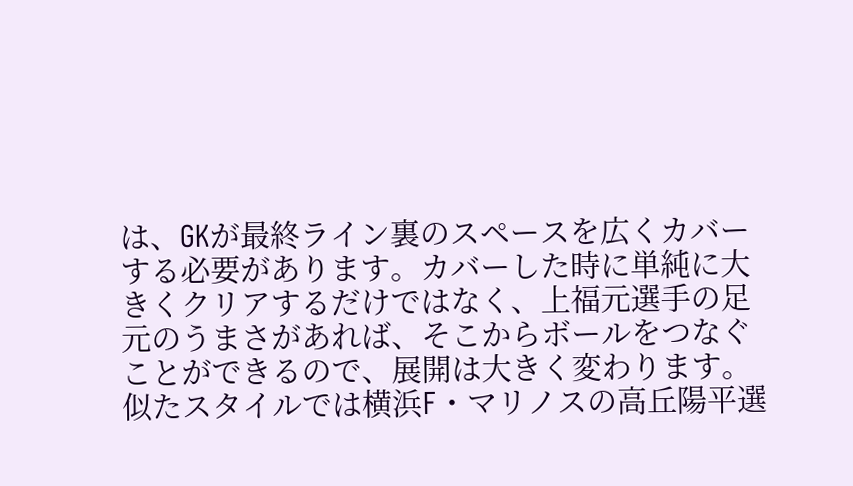は、GKが最終ライン裏のスペースを広くカバーする必要があります。カバーした時に単純に大きくクリアするだけではなく、上福元選手の足元のうまさがあれば、そこからボールをつなぐことができるので、展開は大きく変わります。
似たスタイルでは横浜F・マリノスの高丘陽平選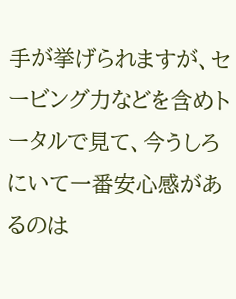手が挙げられますが、セービング力などを含めトータルで見て、今うしろにいて一番安心感があるのは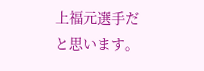上福元選手だと思います。